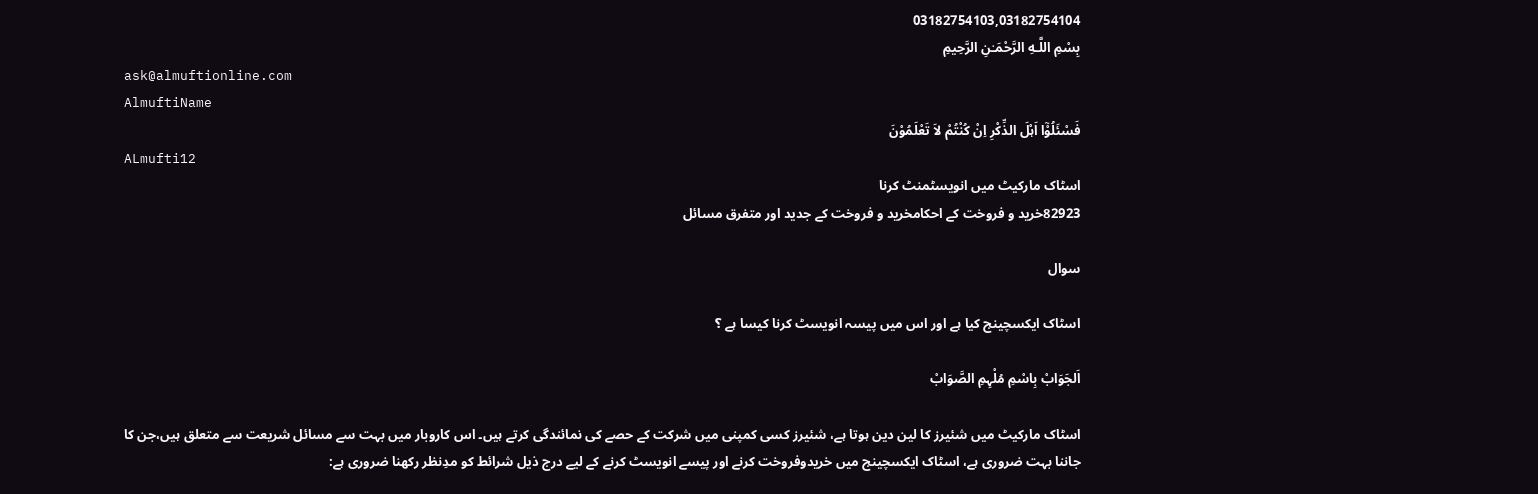03182754103,03182754104
بِسْمِ اللَّـهِ الرَّحْمَـٰنِ الرَّحِيمِ
ask@almuftionline.com
AlmuftiName
فَسْئَلُوْٓا اَہْلَ الذِّکْرِ اِنْ کُنْتُمْ لاَ تَعْلَمُوْنَ
ALmufti12
اسٹاک مارکیٹ میں انویسٹمنٹ کرنا
82923خرید و فروخت کے احکامخرید و فروخت کے جدید اور متفرق مسائل

سوال

اسٹاک ایکسچینج کیا ہے اور اس میں پیسہ انویسٹ کرنا کیسا ہے ؟

اَلجَوَابْ بِاسْمِ مُلْہِمِ الصَّوَابْ

اسٹاک مارکیٹ میں شئیرز کا لین دین ہوتا ہے، شئیرز کسی کمپنی میں شرکت کے حصے کی نمائندگی کرتے ہیں۔ اس کاروبار میں بہت سے مسائل شریعت سے متعلق ہیں،جن کا جاننا بہت ضروری ہے، اسٹاک ایکسچینج میں خریدوفروخت کرنے اور پیسے انویسٹ کرنے کے لیے درج ذیل شرائط کو مدِنظر رکھنا ضروری ہے: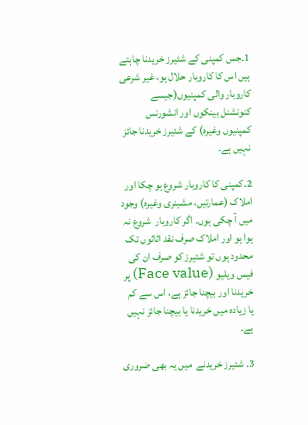1۔جس کمپنی کے شئیرز خریدنا چاہتے ہیں اس کا کاروبار حلال ہو، غیر شرعی کاروبار والی کمپنیوں(جیسے کنونشنل بینکوں اور انشورنس کمپنیوں وغیرہ) کے شئیرز خریدنا جائز نہیں ہے۔

2۔کمپنی کا کاروبار شروع ہو چکا اور املاک (عمارتیں، مشینری وغیرہ) وجود میں آ چکی ہوں۔ اگر کاروبار  شروع نہ ہوا ہو اور املاک صرف نقد اثاثوں تک محدود ہوں تو شئیرز کو صرف ان کی  فیس ویلیو (Face value) پر خریدنا اور بیچنا جائز ہے، اس سے کم یا زیادہ میں خریدنا یا بیچنا جائز نہیں ہے۔

3۔ شئیرز خریدنے  میں یہ بھی ضروری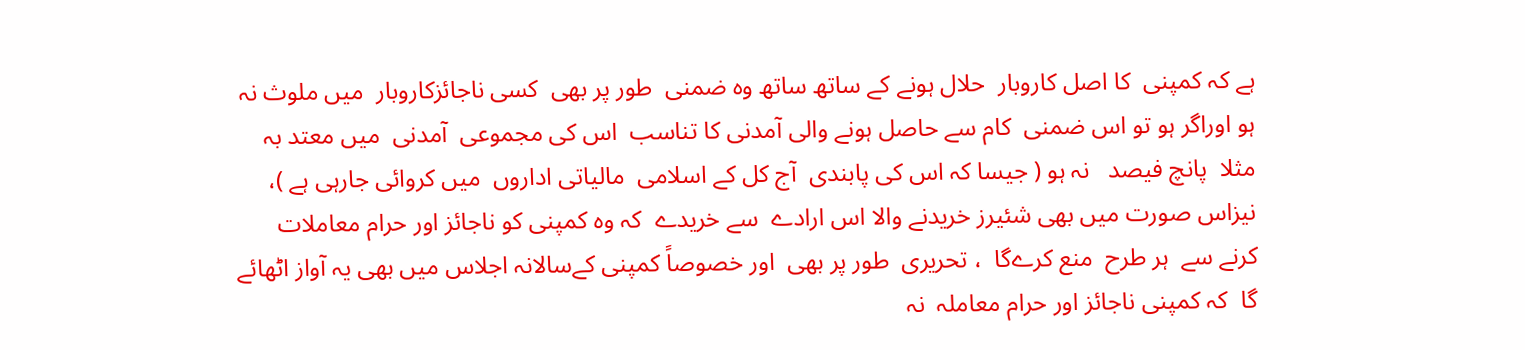ہے کہ کمپنی  کا اصل کاروبار  حلال ہونے کے ساتھ ساتھ وہ ضمنی  طور پر بھی  کسی ناجائزکاروبار  میں ملوث نہ ہو اوراگر ہو تو اس ضمنی  کام سے حاصل ہونے والی آمدنی کا تناسب  اس کی مجموعی  آمدنی  میں معتد بہ مثلا  پانچ فیصد   نہ ہو ( جیسا کہ اس کی پابندی  آج کل کے اسلامی  مالیاتی اداروں  میں کروائی جارہی ہے )، نیزاس صورت میں بھی شئیرز خریدنے والا اس ارادے  سے خریدے  کہ وہ کمپنی کو ناجائز اور حرام معاملات  کرنے سے  ہر طرح  منع کرےگا  ، تحریری  طور پر بھی  اور خصوصاً کمپنی کےسالانہ اجلاس میں بھی یہ آواز اٹھائے گا  کہ کمپنی ناجائز اور حرام معاملہ  نہ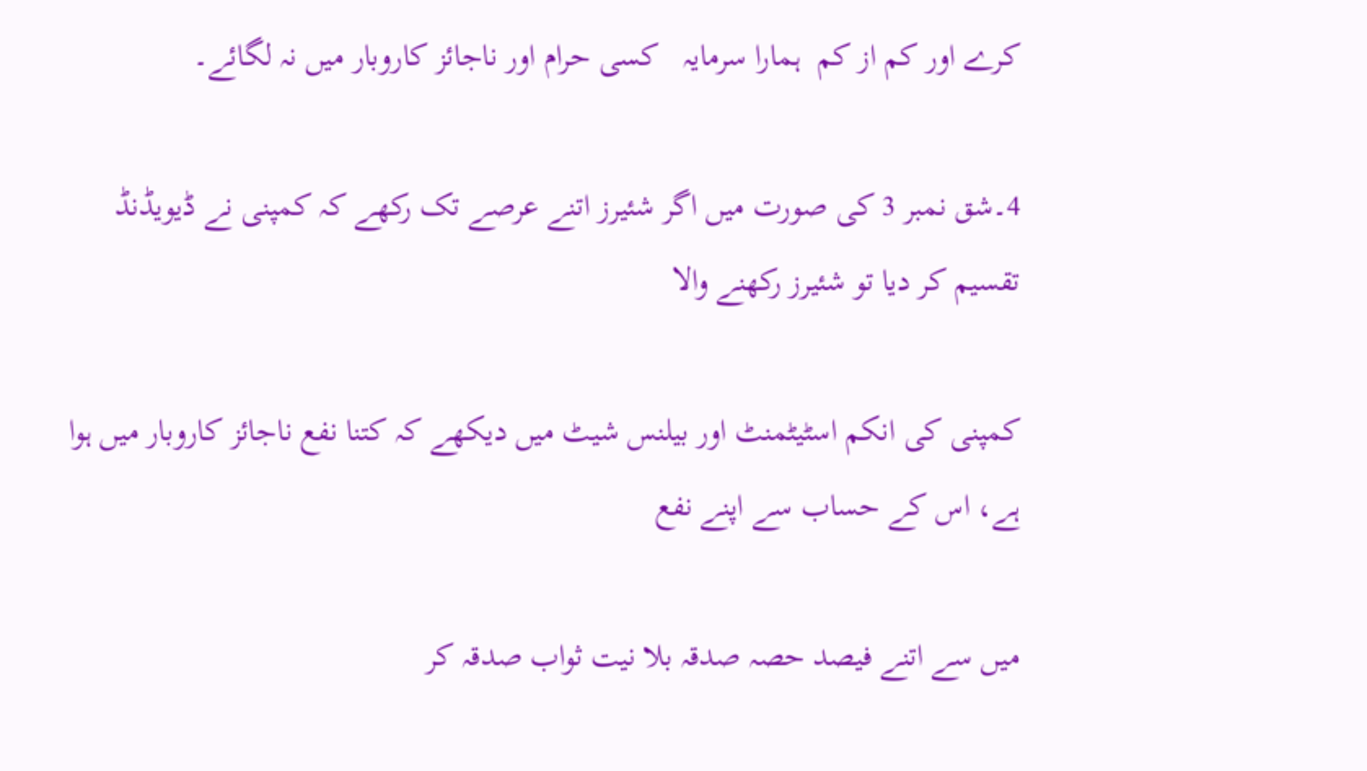کرے اور کم از کم  ہمارا سرمایہ   کسی حرام اور ناجائز کاروبار میں نہ لگائے۔

4۔شق نمبر 3 کی صورت میں اگر شئیرز اتنے عرصے تک رکھے کہ کمپنی نے ڈیویڈنڈ تقسیم کر دیا تو شئیرز رکھنے والا

کمپنی کی انکم اسٹیٹمنٹ اور بیلنس شیٹ میں دیکھے کہ کتنا نفع ناجائز کاروبار میں ہوا ہے، اس کے حساب سے اپنے نفع

میں سے اتنے فیصد حصہ صدقہ بلا نیت ثواب صدقہ کر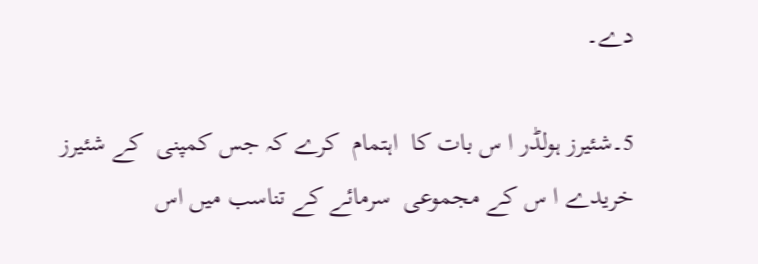دے۔

5۔شئیرز ہولڈر ا س بات کا  اہتمام  کرے کہ جس کمپنی  کے شئیرز خریدے ا س کے مجموعی  سرمائے کے تناسب میں اس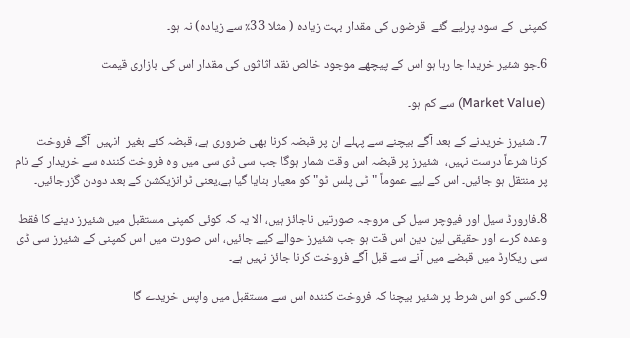کمپنی  کے سود پرلیے گئے  قرضوں کی مقدار بہت زیادہ ( مثلا 33٪ سے زیادہ) نہ ہو۔

6۔جو شئیر خریدا جا رہا ہو اس کے پیچھے موجود خالص نقد اثاثوں کی مقدار اس کی بازاری قیمت

 (Market Value) سے کم ہو۔

7۔ شئیرز خریدنے کے بعد آگے بیچنے سے پہلے ان پر قبضہ کرنا بھی ضروری ہے، قبضہ کئے بغیر  انہیں  آگے فروخت  کرنا شرعاً درست نہیں،  شئیرز پر قبضہ اس وقت شمار ہوگا جب سی ڈی سی میں وہ فروخت کنندہ سے خریدار کے نام پر منتقل ہو جائیں۔ اس کے لیے عموماً "ٹی پلس ٹو" کو معیار بنایا گیا ہے،یعنی ٹرانزیکشن کے بعد دودن گزرجائیں۔

8۔فارورڈ سیل اور فیوچر سیل کی مروجہ صورتیں ناجائز ہیں، الا یہ کہ کوئی کمپنی مستقبل میں شئیرز دینے کا فقط وعدہ کرے اور حقیقی لین دین اس قت ہو جب شئیرز حوالے کیے جائیں، اس صورت میں اس کمپنی کے شئیرز سی ڈی سی ریکارڈ میں قبضے میں آنے سے قبل آگے فروخت کرنا جائز نہیں ہے۔

9۔کسی کو اس شرط پر شئیر بیچنا کہ فروخت کنندہ اس سے مستقبل میں واپس خریدے گا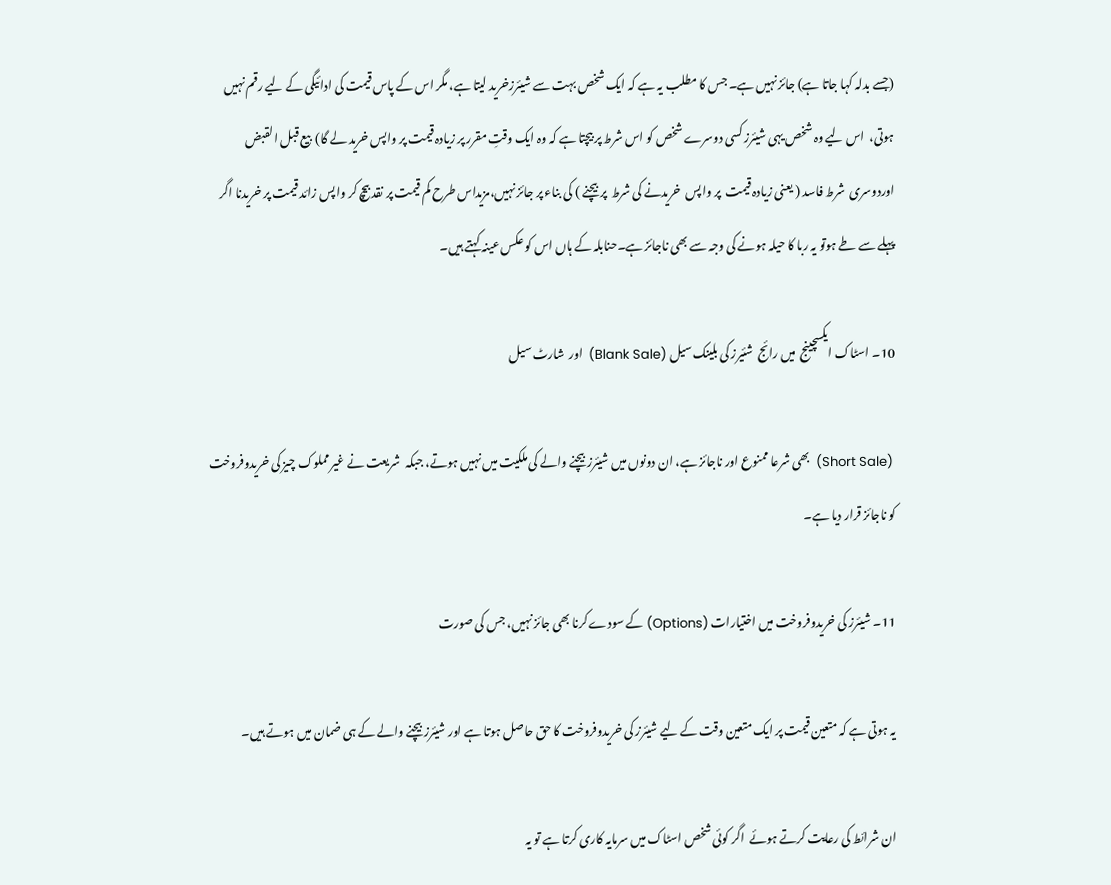(جسے بدلہ کہا جاتا ہے) جائز نہیں ہے۔ جس کا مطلب یہ ہے کہ ایک شخص بہت سے شیئرزخرید لیتا ہے، مگر اس کے پاس قیمت کی ادائیگی کے لیے رقم نہیں ہوتی،  اس لیے وہ شخص یہی شیئرز کسی دوسرے شخص کو اس شرط پر بیچتا ہے کہ وہ ایک وقتِ مقرر پر زیادہ قیمت پر واپس خرید لے گا)  بیع قبل القبض  اوردوسری  شرط فاسد ( یعنی زیادہ قیمت  پر واپس  خریدنے کی شرط  پر بیچنے ) کی بناء پر جائز نہیں،مزیداس طرح کم قیمت پر نقد بیچ کر واپس زائد قیمت پر خریدنا اگر پہلے سے طے ہوتو یہ ربا کا حیلہ ہونے کی وجہ سے بھی ناجائز ہے۔حنابلہ کے ہاں اس کو عکس عینہ کہتے ہیں۔

10۔ اسٹاک ایکسچینج  میں رائج  شئیرز کی بلینک سیل (Blank Sale)  اور  شارٹ سیل

 (Short Sale)  بھی شرعا ممنوع اور ناجائز ہے، ان دونوں میں شیئرز بیچنے والے کی ملکیت میں نہیں ہوتے، جبکہ  شریعت نے غیر مملوک چیز کی خریدوفروخت کو ناجائز قرار دیا ہے۔

11۔ شیئرز کی خریدوفروخت میں اختیارات (Options) کے سودے کرنا بھی جائز نہیں، جس کی صورت

یہ ہوتی ہے کہ متعین قیمت پر ایک متعین وقت کے لیے شیئرز کی خریدوفروخت کا حق حاصل ہوتا ہے اور شیئرز بیچنے والے کے ہی ضمان میں ہوتے ہیں۔

ان شرائط کی رعایت کرتے ہوئے  اگر کوئی شخص اسٹاک میں سرمایہ کاری کرتا ہے تو یہ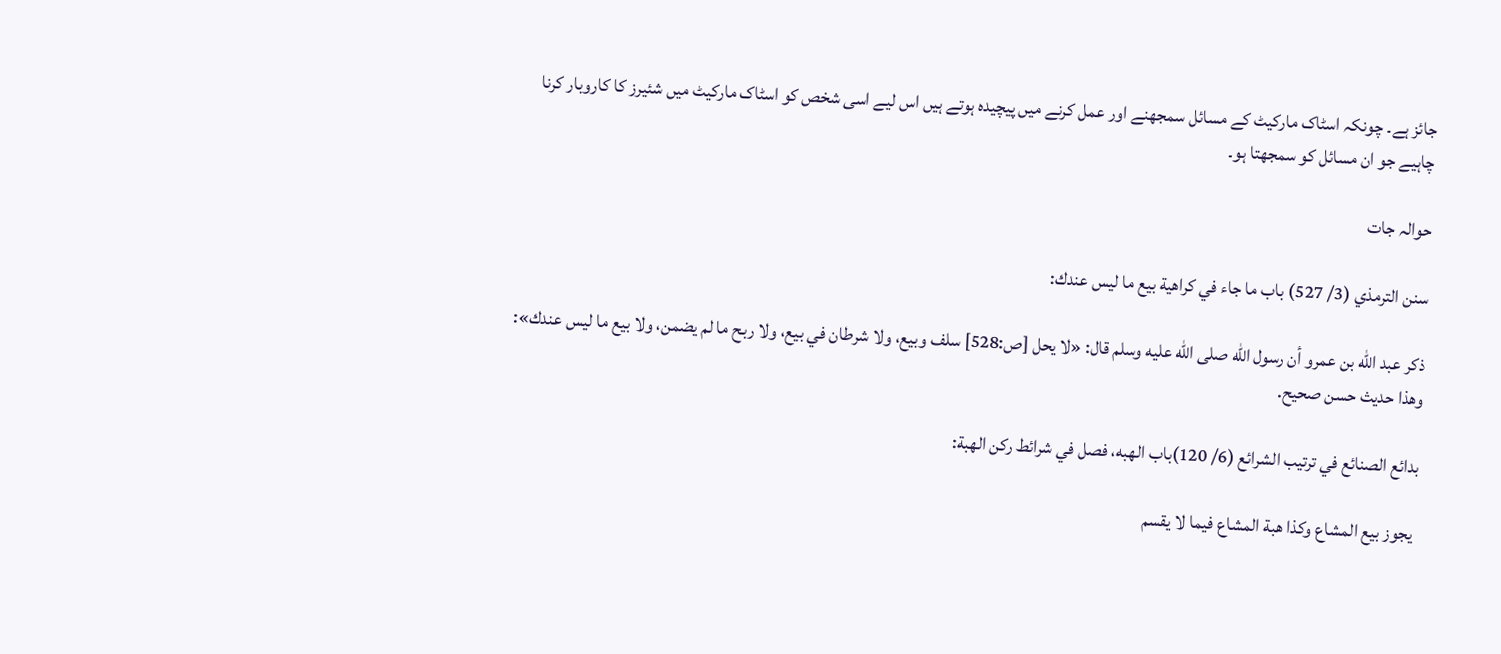جائز ہے۔ چونکہ اسٹاک مارکیٹ کے مسائل سمجھنے اور عمل کرنے میں پیچیدہ ہوتے ہیں اس لیے اسی شخص کو اسٹاک مارکیٹ میں شئیرز کا کاروبار کرنا چاہیے جو ان مسائل کو سمجھتا ہو۔

حوالہ جات

سنن الترمذي (3/ 527) باب ما جاء في كراهية بيع ما ليس عندك:

ذكر عبد الله بن عمرو أن رسول الله صلى الله عليه وسلم قال: «لا يحل [ص:528] سلف وبيع، ولا شرطان في بيع، ولا ربح ما لم يضمن، ولا بيع ما ليس عندك»: وهذا حديث حسن صحيح.

بدائع الصنائع في ترتيب الشرائع (6/ 120)باب الهبه، فصل في شرائط ركن الهبة:

 يجوز بيع المشاع وكذا هبة المشاع فيما لا يقسم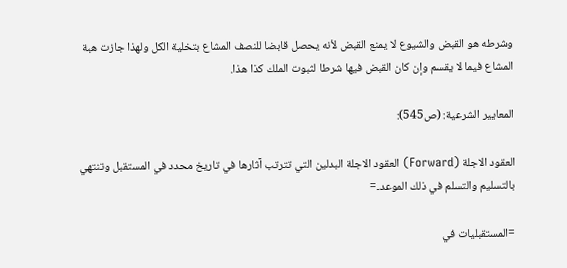وشرطه هو القبض والشيوع لا يمنع القبض لأنه يحصل قابضا للنصف المشاع بتخلية الكل ولهذا جازت هبة المشاع فيما لا يقسم وإن كان القبض فيها شرطا لثبوت الملك كذا هذا.

المعايير الشرعية: (ص545):

العقود الاجلة (Forward) العقود الاجلة البدلين التي تترتب آثارها في تاريخ محدد في المستقبل وتنتهي بالتسليم والتسلم في ذلك الموعد۔=

=المستقبليات في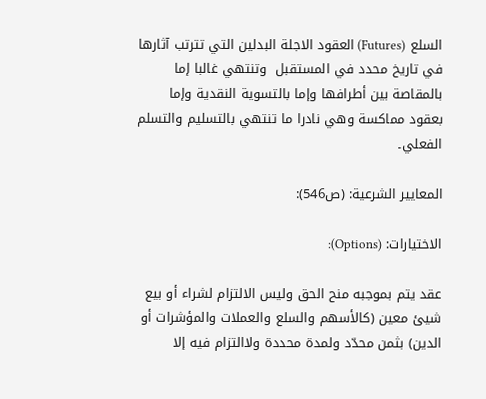السلع (Futures) العقود الاجلة البدلين التي تترتب آثارها في تاريخ محدد في المستقبل  وتنتهي غالبا إما بالمقاصة بين أطرافها وإما بالتسوية النقدية وإما بعقود مماكسة وهي نادرا ما تنتهي بالتسليم والتسلم الفعلي۔

المعايير الشرعية: (ص546):

الاختيارات: (Options):

عقد يتم بموجبه منح الحق وليس الالتزام لشراء أو بيع شيئ معين (كالأسهم والسلع والعملات والمؤشرات أو الدين) بثمن محدّد ولمدة محددة ولاالتزام فيه إلا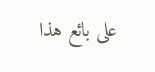على بائع هذا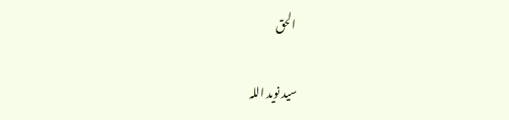الحق

سید نوید اللہ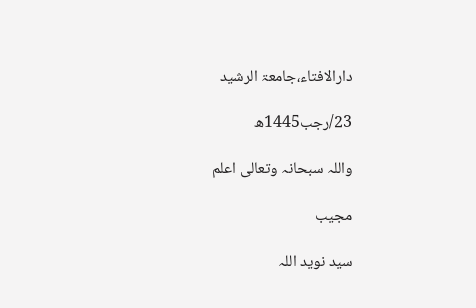دارالافتاء،جامعۃ الرشید

23/رجب1445ھ

واللہ سبحانہ وتعالی اعلم

مجیب

سید نوید اللہ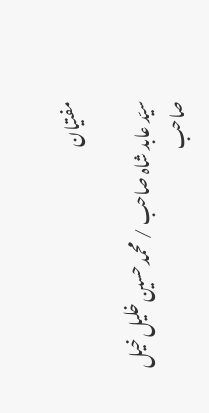مفتیان

سیّد عابد شاہ صاحب / محمد حسین خلیل خیل صاحب